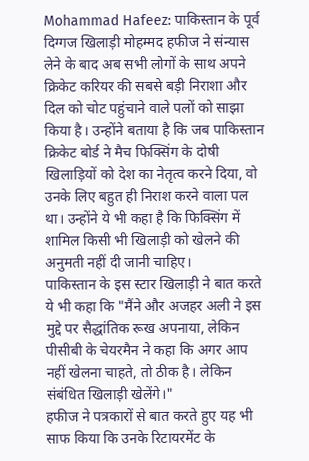Mohammad Hafeez: पाकिस्तान के पूर्व दिग्गज खिलाड़ी मोहम्मद हफीज ने संन्यास लेने के बाद अब सभी लोगों के साथ अपने क्रिकेट करियर की सबसे बड़ी निराशा और दिल को चोट पहुंचाने वाले पलों को साझा किया है। उन्होंने बताया है कि जब पाकिस्तान क्रिकेट बोर्ड ने मैच फिक्सिंग के दोषी खिलाड़ियों को देश का नेतृत्व करने दिया, वो उनके लिए बहुत ही निराश करने वाला पल था। उन्होंने ये भी कहा है कि फिक्सिंग में शामिल किसी भी खिलाड़ी को खेलने की अनुमती नहीं दी जानी चाहिए।
पाकिस्तान के इस स्टार खिलाड़ी ने बात करते ये भी कहा कि "मैंने और अजहर अली ने इस मुद्दे पर सैद्धांतिक रूख अपनाया, लेकिन पीसीबी के चेयरमैन ने कहा कि अगर आप नहीं खेलना चाहते, तो ठीक है। लेकिन संबंधित खिलाड़ी खेलेंगे।"
हफीज ने पत्रकारों से बात करते हुए यह भी साफ किया कि उनके रिटायरमेंट के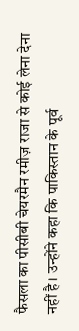फैसला का पीसीबी चेयरमैन रमीज़ राजा से कोई लेना देना नहीं है। उन्होंने कहा कि पाकिस्तान के पूर्व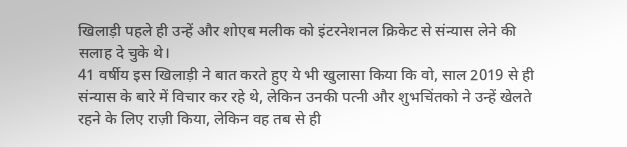खिलाड़ी पहले ही उन्हें और शोएब मलीक को इंटरनेशनल क्रिकेट से संन्यास लेने की सलाह दे चुके थे।
41 वर्षीय इस खिलाड़ी ने बात करते हुए ये भी खुलासा किया कि वो, साल 2019 से ही संन्यास के बारे में विचार कर रहे थे, लेकिन उनकी पत्नी और शुभचिंतको ने उन्हें खेलते रहने के लिए राज़ी किया, लेकिन वह तब से ही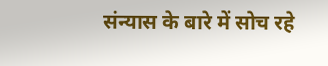संन्यास के बारे में सोच रहे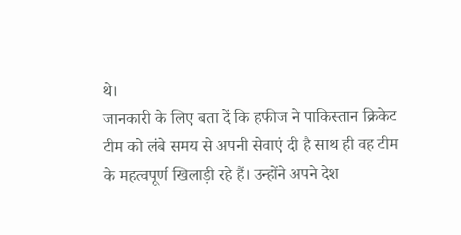थे।
जानकारी के लिए बता दें कि हफीज ने पाकिस्तान क्रिकेट टीम को लंबे समय से अपनी सेवाएं दी है साथ ही वह टीम के महत्वपूर्ण खिलाड़ी रहे हैं। उन्होंने अपने देश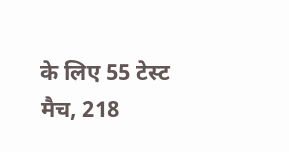के लिए 55 टेस्ट मैच, 218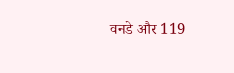वनडे और 119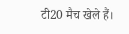टी20 मैच खेले हैं।